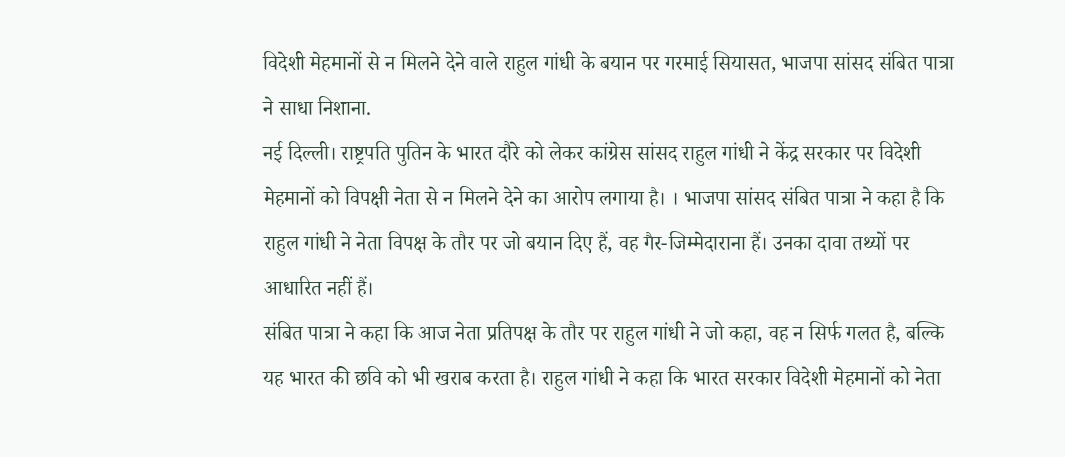विदेशी मेहमानों से न मिलने देने वाले राहुल गांधी के बयान पर गरमाई सियासत, भाजपा सांसद संबित पात्रा ने साधा निशाना.
नई दिल्ली। राष्ट्रपति पुतिन के भारत दौरे को लेकर कांग्रेस सांसद राहुल गांधी ने केंद्र सरकार पर विदेशी मेहमानों को विपक्षी नेता से न मिलने देने का आरोप लगाया है। । भाजपा सांसद संबित पात्रा ने कहा है कि राहुल गांधी ने नेता विपक्ष के तौर पर जो बयान दिए हैं, वह गैर-जिम्मेदाराना हैं। उनका दावा तथ्यों पर आधारित नहीं हैं।
संबित पात्रा ने कहा कि आज नेता प्रतिपक्ष के तौर पर राहुल गांधी ने जो कहा, वह न सिर्फ गलत है, बल्कि यह भारत की छवि को भी खराब करता है। राहुल गांधी ने कहा कि भारत सरकार विदेशी मेहमानों को नेता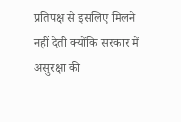प्रतिपक्ष से इसलिए मिलने नहीं देती क्योंकि सरकार में असुरक्षा की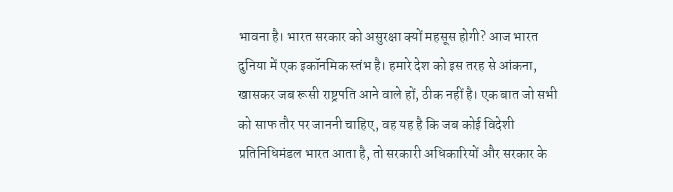भावना है। भारत सरकार को असुरक्षा क्यों महसूस होगी? आज भारत दुनिया में एक इकॉनमिक स्तंभ है। हमारे देश को इस तरह से आंकना, खासकर जब रूसी राष्ट्रपति आने वाले हों, ठीक नहीं है। एक बात जो सभी को साफ तौर पर जाननी चाहिए, वह यह है कि जब कोई विदेशी प्रतिनिधिमंडल भारत आता है, तो सरकारी अधिकारियों और सरकार के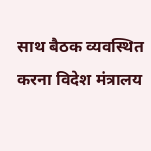साथ बैठक व्यवस्थित करना विदेश मंत्रालय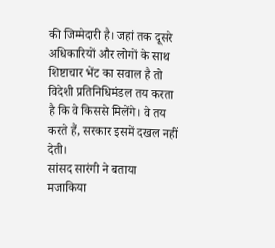की जिम्मेदारी है। जहां तक दूसरे अधिकारियों और लोगों के साथ शिष्टाचार भेंट का सवाल है तो विदेशी प्रतिनिधिमंडल तय करता है कि वे किससे मिलेंगे। वे तय करते हैं, सरकार इसमें दखल नहीं देती।
सांसद सारंगी ने बताया मजाकिया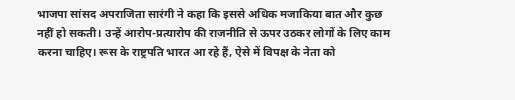भाजपा सांसद अपराजिता सारंगी ने कहा कि इससे अधिक मजाकिया बात और कुछ नहीं हो सकती। उन्हें आरोप-प्रत्यारोप की राजनीति से ऊपर उठकर लोगों के लिए काम करना चाहिए। रूस के राष्ट्रपति भारत आ रहे हैं, ऐसे में विपक्ष के नेता को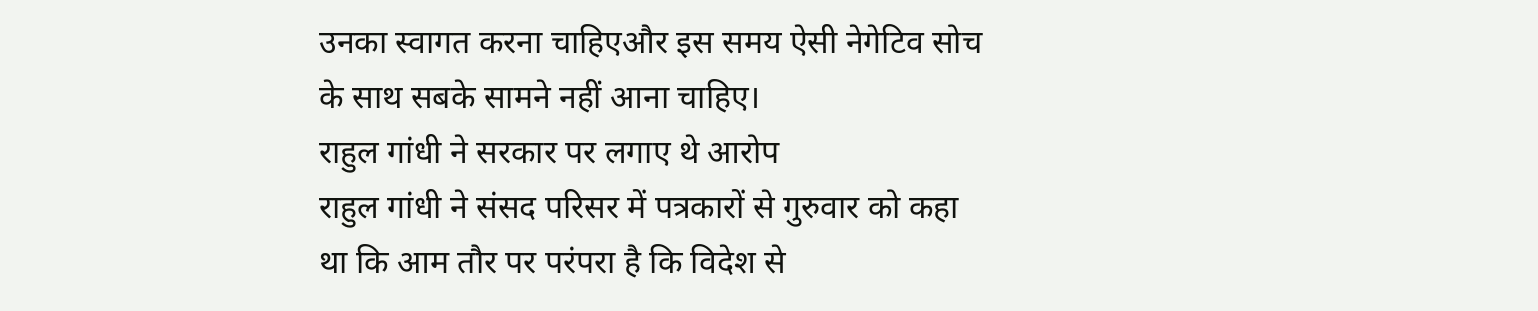उनका स्वागत करना चाहिएऔर इस समय ऐसी नेगेटिव सोच के साथ सबके सामने नहीं आना चाहिए।
राहुल गांधी ने सरकार पर लगाए थे आरोप
राहुल गांधी ने संसद परिसर में पत्रकारों से गुरुवार को कहा था कि आम तौर पर परंपरा है कि विदेश से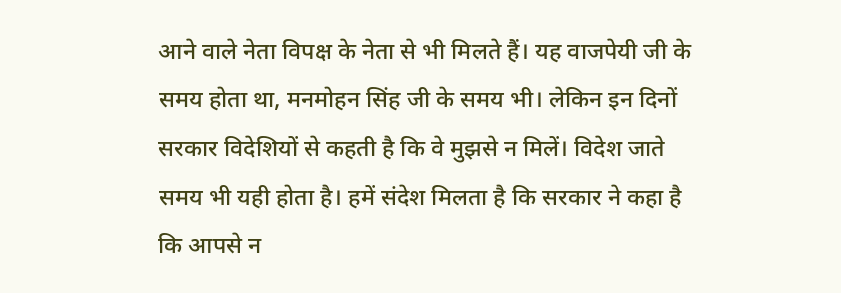आने वाले नेता विपक्ष के नेता से भी मिलते हैं। यह वाजपेयी जी के समय होता था, मनमोहन सिंह जी के समय भी। लेकिन इन दिनों सरकार विदेशियों से कहती है कि वे मुझसे न मिलें। विदेश जाते समय भी यही होता है। हमें संदेश मिलता है कि सरकार ने कहा है कि आपसे न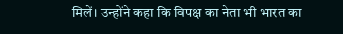मिलें। उन्होंने कहा कि विपक्ष का नेता भी भारत का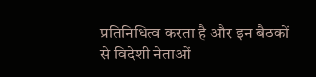प्रतिनिधित्व करता है और इन बैठकों से विदेशी नेताओं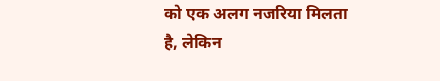को एक अलग नजरिया मिलता है, लेकिन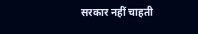सरकार नहीं चाहती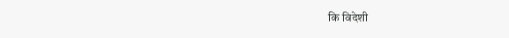कि विदेशी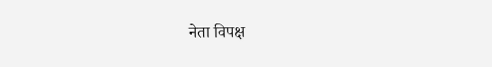नेता विपक्ष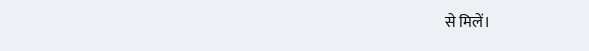से मिलें।